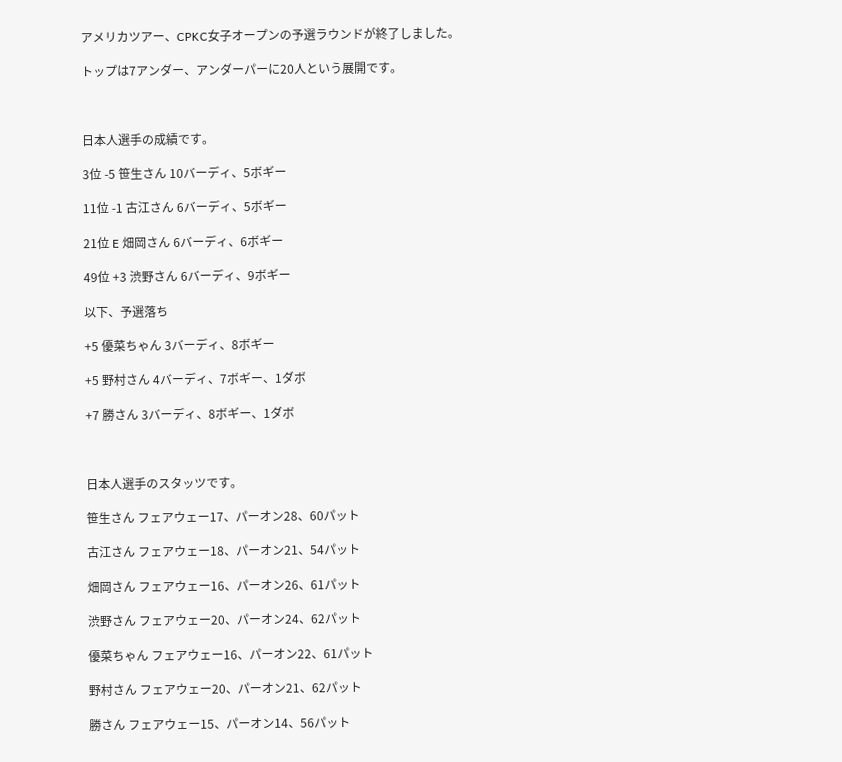アメリカツアー、CPKC女子オープンの予選ラウンドが終了しました。

トップは7アンダー、アンダーパーに20人という展開です。



日本人選手の成績です。

3位 -5 笹生さん 10バーディ、5ボギー

11位 -1 古江さん 6バーディ、5ボギー

21位 E 畑岡さん 6バーディ、6ボギー

49位 +3 渋野さん 6バーディ、9ボギー

以下、予選落ち

+5 優菜ちゃん 3バーディ、8ボギー

+5 野村さん 4バーディ、7ボギー、1ダボ

+7 勝さん 3バーディ、8ボギー、1ダボ



日本人選手のスタッツです。

笹生さん フェアウェー17、パーオン28、60パット

古江さん フェアウェー18、パーオン21、54パット

畑岡さん フェアウェー16、パーオン26、61パット

渋野さん フェアウェー20、パーオン24、62パット

優菜ちゃん フェアウェー16、パーオン22、61パット

野村さん フェアウェー20、パーオン21、62パット

勝さん フェアウェー15、パーオン14、56パット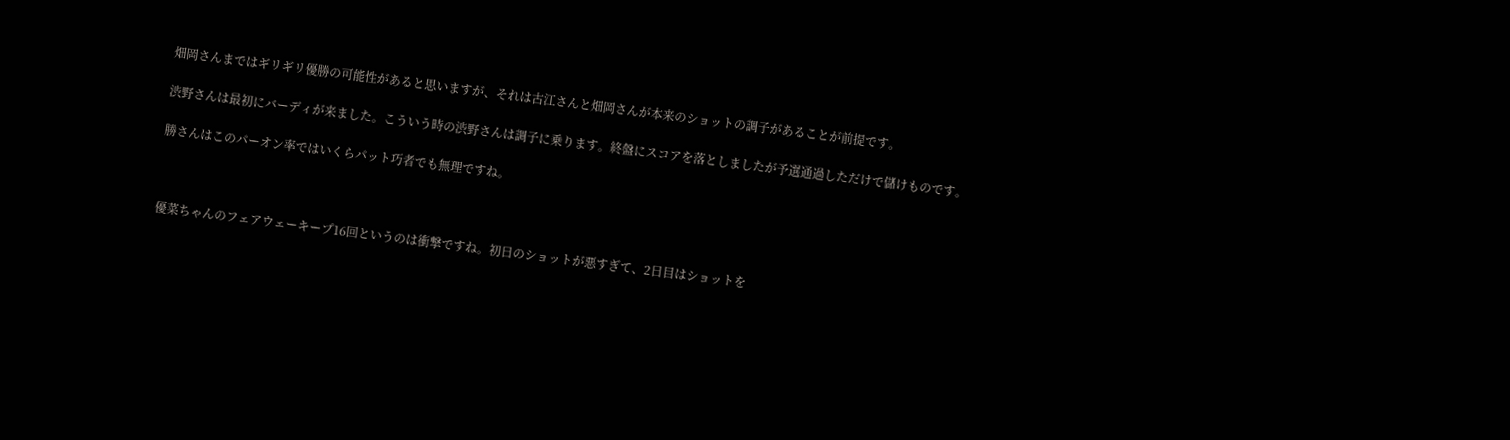畑岡さんまではギリギリ優勝の可能性があると思いますが、それは古江さんと畑岡さんが本来のショットの調子があることが前提です。

渋野さんは最初にバーディが来ました。こういう時の渋野さんは調子に乗ります。終盤にスコアを落としましたが予選通過しただけで儲けものです。

勝さんはこのパーオン率ではいくらパット巧者でも無理ですね。



優菜ちゃんのフェアウェーキープ16回というのは衝撃ですね。初日のショットが悪すぎて、2日目はショットを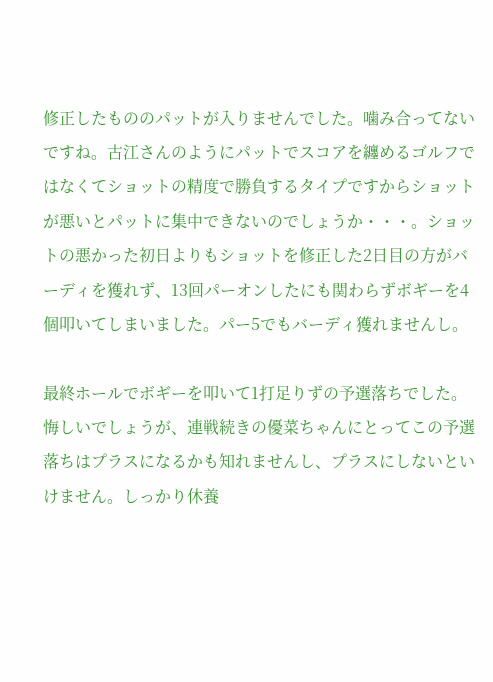修正したもののパットが入りませんでした。噛み合ってないですね。古江さんのようにパットでスコアを纏めるゴルフではなくてショットの精度で勝負するタイプですからショットが悪いとパットに集中できないのでしょうか・・・。ショットの悪かった初日よりもショットを修正した2日目の方がバーディを獲れず、13回パーオンしたにも関わらずボギーを4個叩いてしまいました。パー5でもバーディ獲れませんし。

最終ホールでボギーを叩いて1打足りずの予選落ちでした。悔しいでしょうが、連戦続きの優菜ちゃんにとってこの予選落ちはプラスになるかも知れませんし、プラスにしないといけません。しっかり休養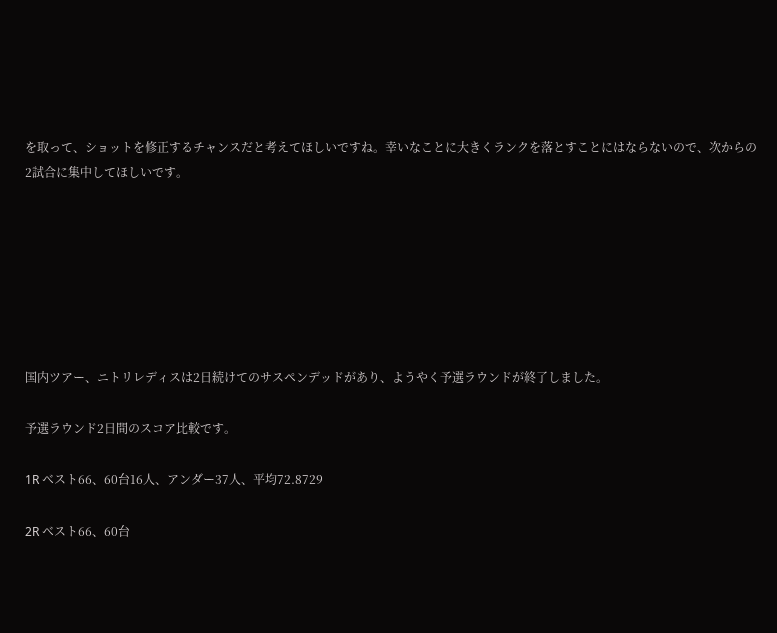を取って、ショットを修正するチャンスだと考えてほしいですね。幸いなことに大きくランクを落とすことにはならないので、次からの2試合に集中してほしいです。







国内ツアー、ニトリレディスは2日続けてのサスペンデッドがあり、ようやく予選ラウンドが終了しました。

予選ラウンド2日間のスコア比較です。

1R ベスト66、60台16人、アンダー37人、平均72.8729

2R ベスト66、60台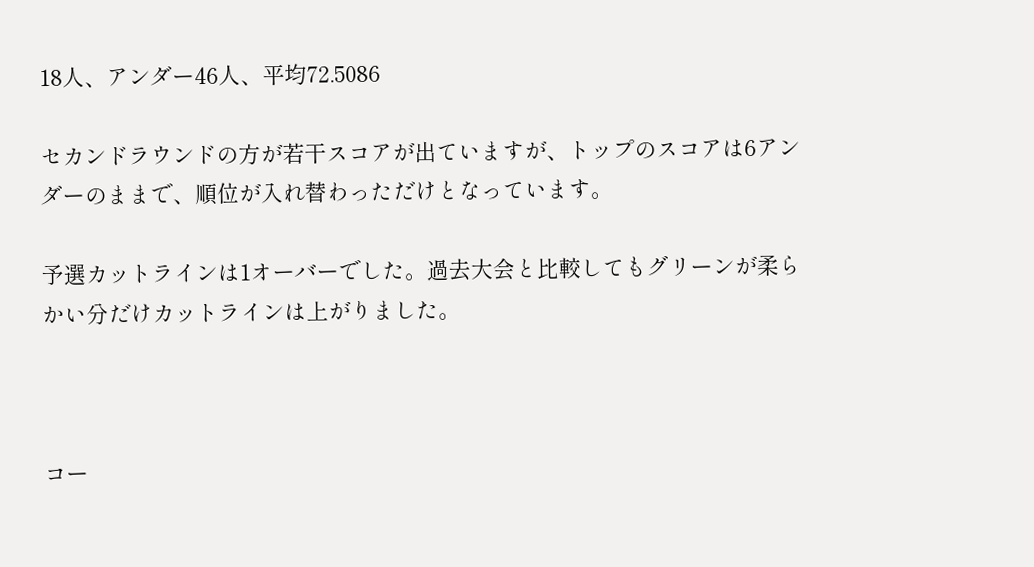18人、アンダー46人、平均72.5086

セカンドラウンドの方が若干スコアが出ていますが、トップのスコアは6アンダーのままで、順位が入れ替わっただけとなっています。

予選カットラインは1オーバーでした。過去大会と比較してもグリーンが柔らかい分だけカットラインは上がりました。



コー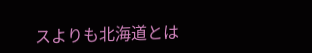スよりも北海道とは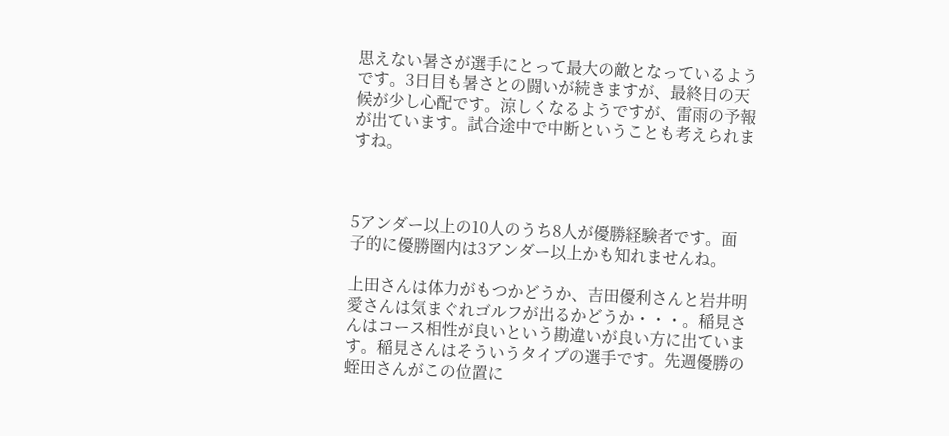思えない暑さが選手にとって最大の敵となっているようです。3日目も暑さとの闘いが続きますが、最終日の天候が少し心配です。涼しくなるようですが、雷雨の予報が出ています。試合途中で中断ということも考えられますね。



5アンダー以上の10人のうち8人が優勝経験者です。面子的に優勝圏内は3アンダー以上かも知れませんね。

上田さんは体力がもつかどうか、吉田優利さんと岩井明愛さんは気まぐれゴルフが出るかどうか・・・。稲見さんはコース相性が良いという勘違いが良い方に出ています。稲見さんはそういうタイプの選手です。先週優勝の蛭田さんがこの位置に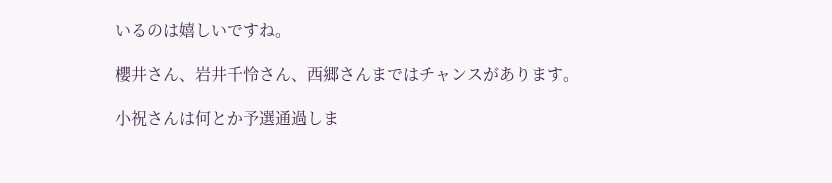いるのは嬉しいですね。

櫻井さん、岩井千怜さん、西郷さんまではチャンスがあります。

小祝さんは何とか予選通過しま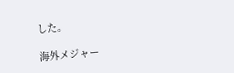した。

海外メジャー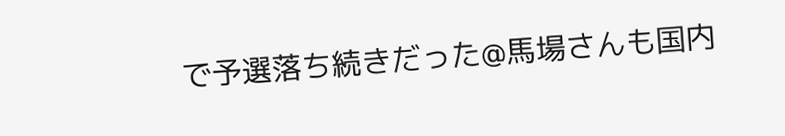で予選落ち続きだった@馬場さんも国内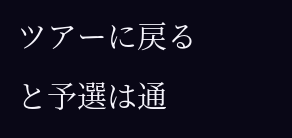ツアーに戻ると予選は通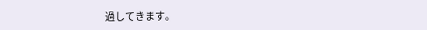過してきます。